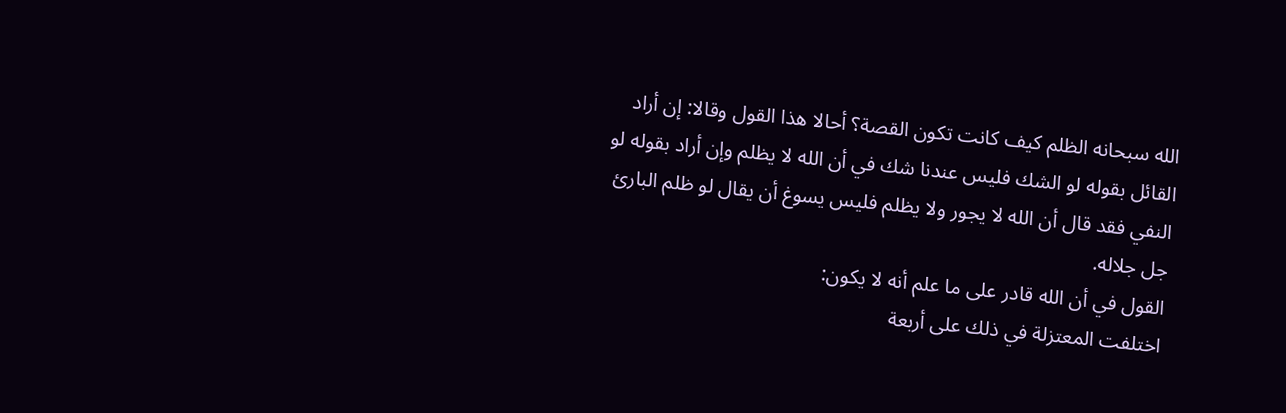الله سبحانه الظلم كيف كانت تكون القصة؟ أحالا هذا القول وقالا: إن أراد القائل بقوله لو الشك فليس عندنا شك في أن الله لا يظلم وإن أراد بقوله لو النفي فقد قال أن الله لا يجور ولا يظلم فليس يسوغ أن يقال لو ظلم البارئ جل جلاله.
القول في أن الله قادر على ما علم أنه لا يكون:
اختلفت المعتزلة في ذلك على أربعة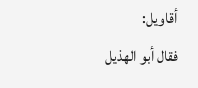أقاويل:
فقال أبو الهذيل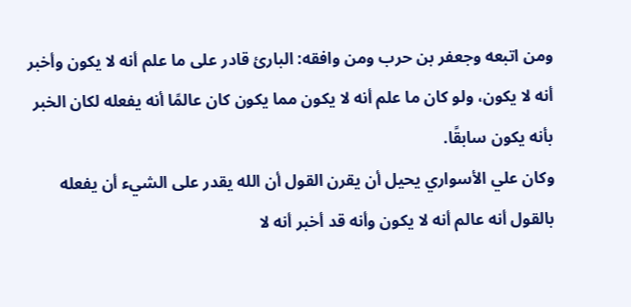ومن اتبعه وجعفر بن حرب ومن وافقه: البارئ قادر على ما علم أنه لا يكون وأخبر أنه لا يكون، ولو كان ما علم أنه لا يكون مما يكون كان عالمًا أنه يفعله لكان الخبر بأنه يكون سابقًا.
وكان علي الأسواري يحيل أن يقرن القول أن الله يقدر على الشيء أن يفعله بالقول أنه عالم أنه لا يكون وأنه قد أخبر أنه لا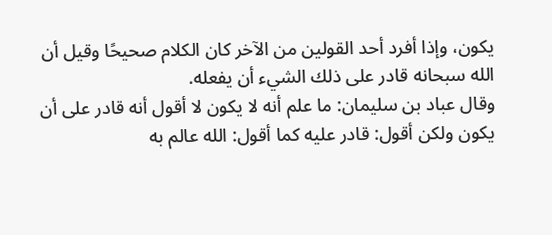يكون، وإذا أفرد أحد القولين من الآخر كان الكلام صحيحًا وقيل أن الله سبحانه قادر على ذلك الشيء أن يفعله.
وقال عباد بن سليمان: ما علم أنه لا يكون لا أقول أنه قادر على أن يكون ولكن أقول: قادر عليه كما أقول: الله عالم به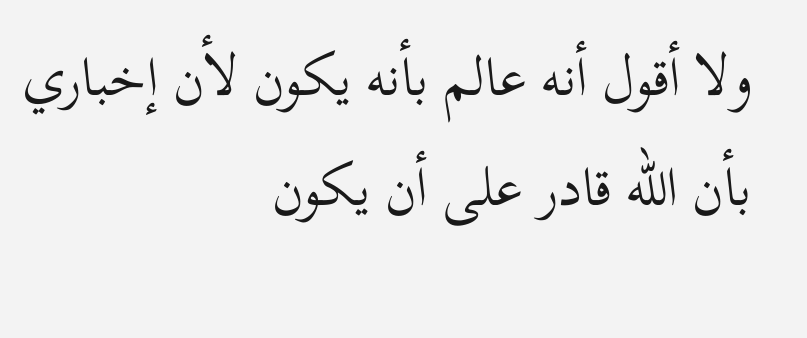ولا أقول أنه عالم بأنه يكون لأن إخباري بأن الله قادر على أن يكون